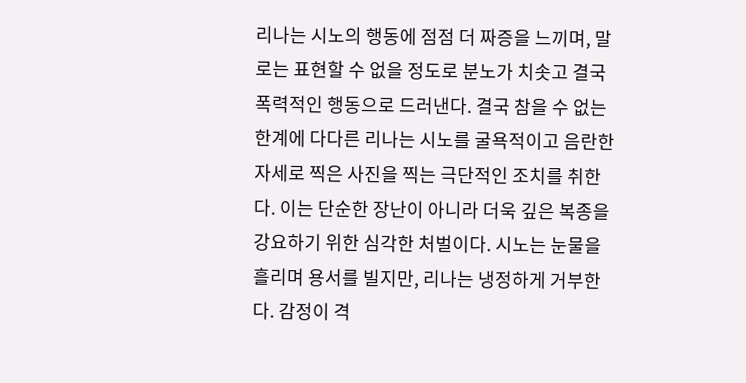리나는 시노의 행동에 점점 더 짜증을 느끼며, 말로는 표현할 수 없을 정도로 분노가 치솟고 결국 폭력적인 행동으로 드러낸다. 결국 참을 수 없는 한계에 다다른 리나는 시노를 굴욕적이고 음란한 자세로 찍은 사진을 찍는 극단적인 조치를 취한다. 이는 단순한 장난이 아니라 더욱 깊은 복종을 강요하기 위한 심각한 처벌이다. 시노는 눈물을 흘리며 용서를 빌지만, 리나는 냉정하게 거부한다. 감정이 격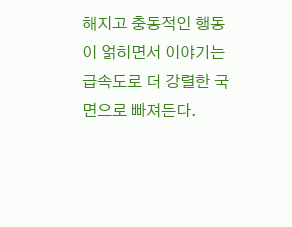해지고 충동적인 행동이 얽히면서 이야기는 급속도로 더 강렬한 국면으로 빠져든다.